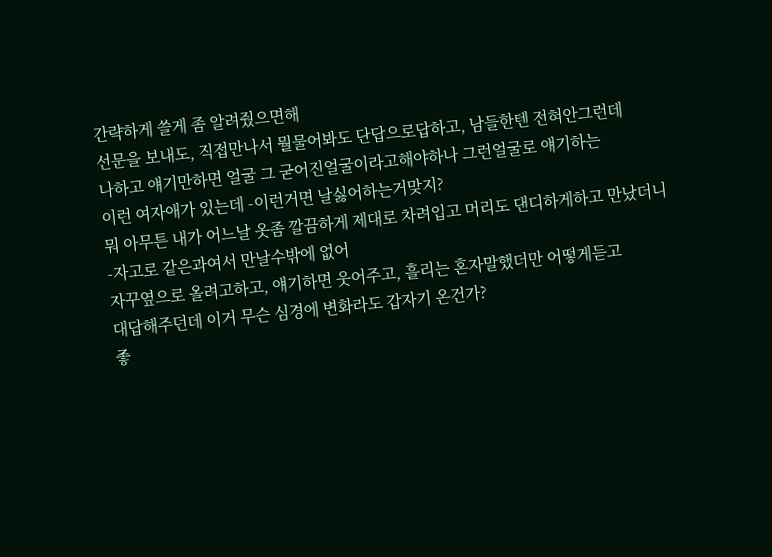간략하게 쓸게 좀 알려줬으면해
선문을 보내도, 직접만나서 뭘물어봐도 단답으로답하고, 남들한텐 전혀안그런데
나하고 얘기만하면 얼굴 그 굳어진얼굴이라고해야하나 그런얼굴로 얘기하는
이런 여자애가 있는데 -이런거면 날싫어하는거맞지?
뭐 아무튼 내가 어느날 옷좀 깔끔하게 제대로 차려입고 머리도 댄디하게하고 만났더니
-자고로 같은과여서 만날수밖에 없어
자꾸옆으로 올려고하고, 얘기하면 웃어주고, 흘리는 혼자말했더만 어떻게듣고
대답해주던데 이거 무슨 심경에 변화라도 갑자기 온건가?
좋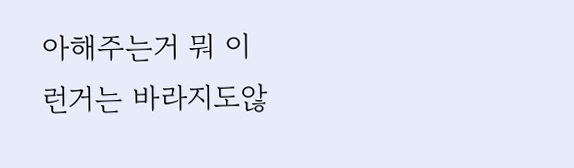아해주는거 뭐 이런거는 바라지도않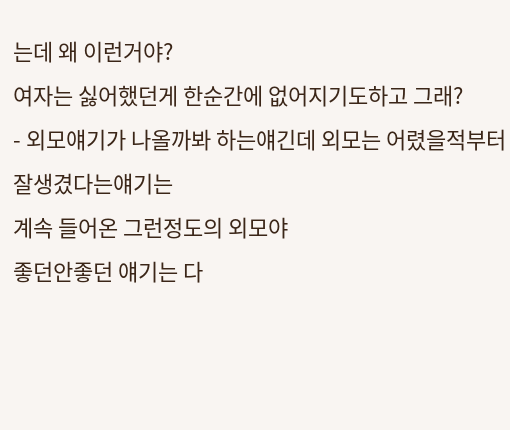는데 왜 이런거야?
여자는 싫어했던게 한순간에 없어지기도하고 그래?
- 외모얘기가 나올까봐 하는얘긴데 외모는 어렸을적부터 잘생겼다는얘기는
계속 들어온 그런정도의 외모야
좋던안좋던 얘기는 다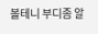볼테니 부디좀 알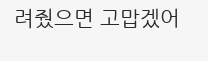려줬으면 고맙겠어